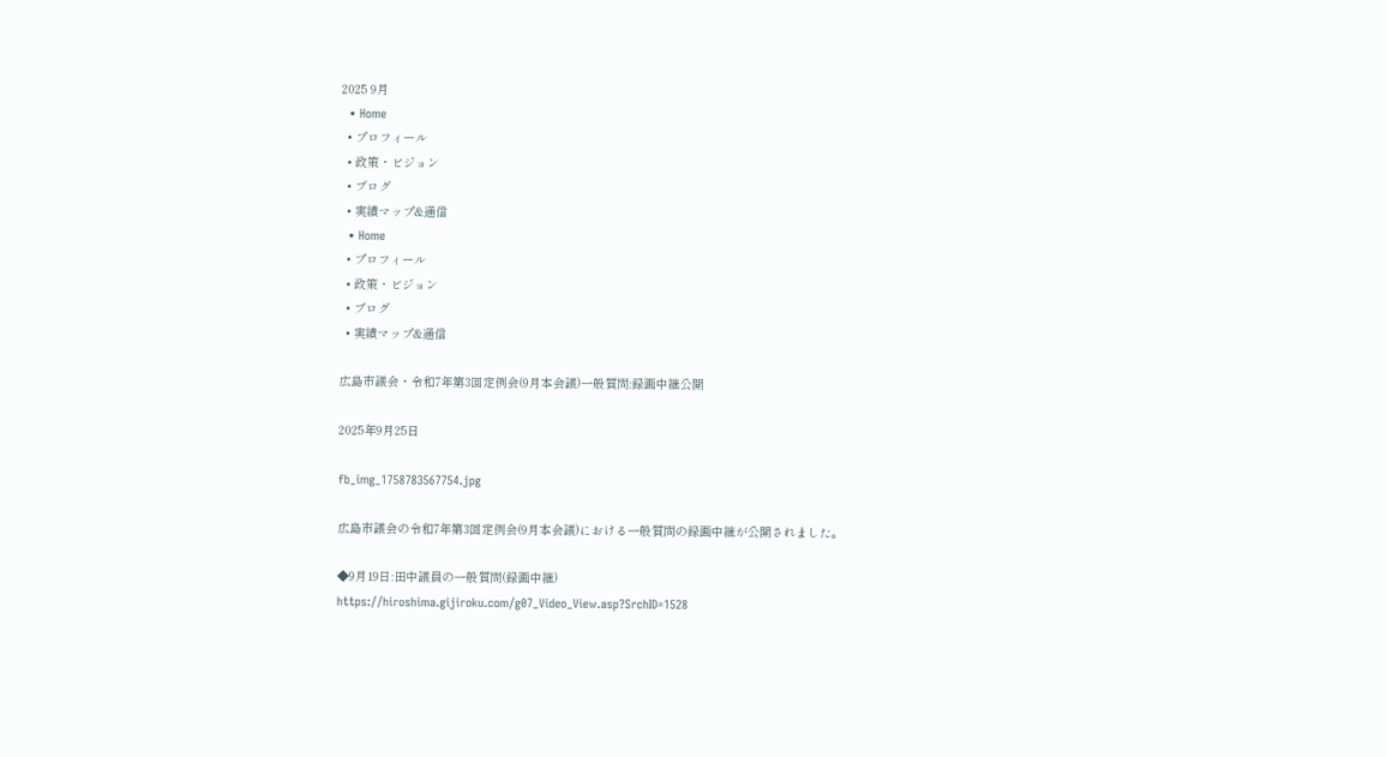2025 9月
  • Home
  • プロフィール
  • 政策・ビジョン
  • ブログ
  • 実績マップ&通信
  • Home
  • プロフィール
  • 政策・ビジョン
  • ブログ
  • 実績マップ&通信

広島市議会・令和7年第3回定例会(9月本会議)一般質問:録画中継公開

2025年9月25日

fb_img_1758783567754.jpg

広島市議会の令和7年第3回定例会(9月本会議)における一般質問の録画中継が公開されました。

◆9月19日:田中議員の一般質問(録画中継)
https://hiroshima.gijiroku.com/g07_Video_View.asp?SrchID=1528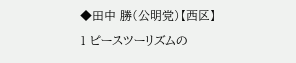◆田中 勝(公明党)【西区】
1 ピースツーリズムの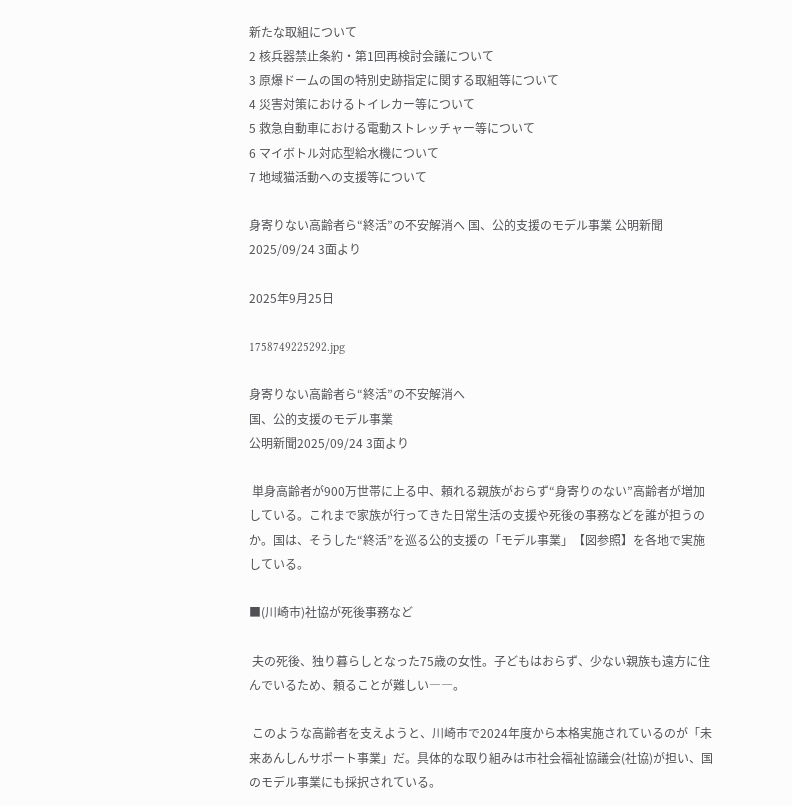新たな取組について
2 核兵器禁止条約・第1回再検討会議について
3 原爆ドームの国の特別史跡指定に関する取組等について
4 災害対策におけるトイレカー等について
5 救急自動車における電動ストレッチャー等について
6 マイボトル対応型給水機について
7 地域猫活動への支援等について

身寄りない高齢者ら“終活”の不安解消へ 国、公的支援のモデル事業 公明新聞2025/09/24 3面より

2025年9月25日

1758749225292.jpg

身寄りない高齢者ら“終活”の不安解消へ
国、公的支援のモデル事業
公明新聞2025/09/24 3面より

 単身高齢者が900万世帯に上る中、頼れる親族がおらず“身寄りのない”高齢者が増加している。これまで家族が行ってきた日常生活の支援や死後の事務などを誰が担うのか。国は、そうした“終活”を巡る公的支援の「モデル事業」【図参照】を各地で実施している。

■(川崎市)社協が死後事務など

 夫の死後、独り暮らしとなった75歳の女性。子どもはおらず、少ない親族も遠方に住んでいるため、頼ることが難しい――。

 このような高齢者を支えようと、川崎市で2024年度から本格実施されているのが「未来あんしんサポート事業」だ。具体的な取り組みは市社会福祉協議会(社協)が担い、国のモデル事業にも採択されている。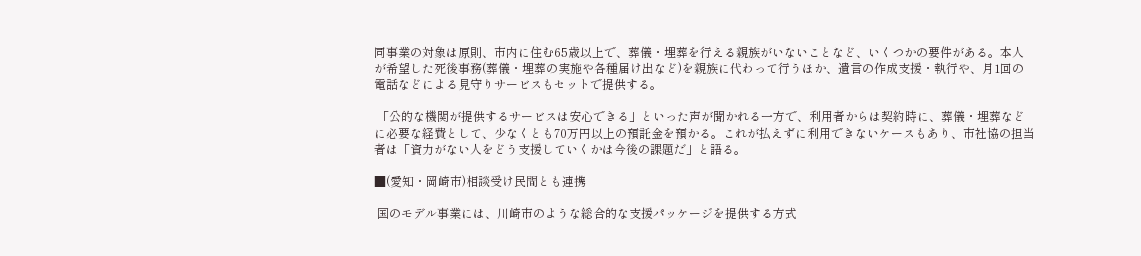同事業の対象は原則、市内に住む65歳以上で、葬儀・埋葬を行える親族がいないことなど、いくつかの要件がある。本人が希望した死後事務(葬儀・埋葬の実施や各種届け出など)を親族に代わって行うほか、遺言の作成支援・執行や、月1回の電話などによる見守りサービスもセットで提供する。

 「公的な機関が提供するサービスは安心できる」といった声が聞かれる一方で、利用者からは契約時に、葬儀・埋葬などに必要な経費として、少なくとも70万円以上の預託金を預かる。これが払えずに利用できないケースもあり、市社協の担当者は「資力がない人をどう支援していくかは今後の課題だ」と語る。

■(愛知・岡崎市)相談受け民間とも連携

 国のモデル事業には、川崎市のような総合的な支援パッケージを提供する方式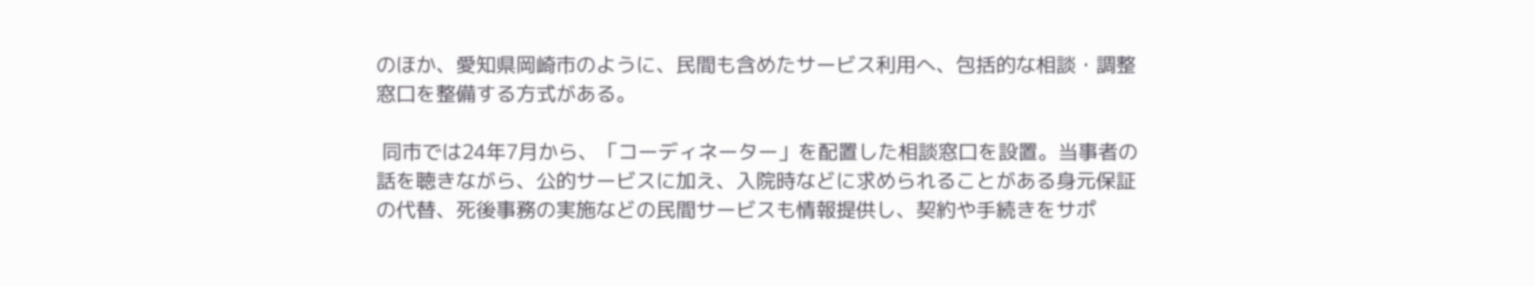のほか、愛知県岡崎市のように、民間も含めたサービス利用へ、包括的な相談・調整窓口を整備する方式がある。

 同市では24年7月から、「コーディネーター」を配置した相談窓口を設置。当事者の話を聴きながら、公的サービスに加え、入院時などに求められることがある身元保証の代替、死後事務の実施などの民間サービスも情報提供し、契約や手続きをサポ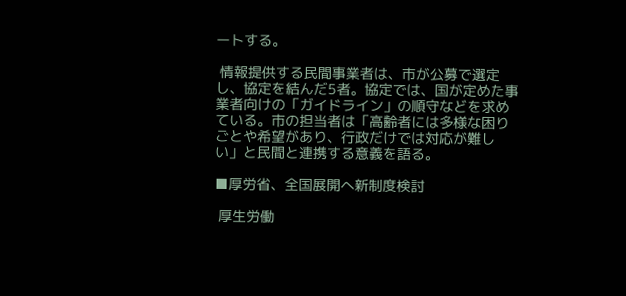ートする。

 情報提供する民間事業者は、市が公募で選定し、協定を結んだ5者。協定では、国が定めた事業者向けの「ガイドライン」の順守などを求めている。市の担当者は「高齢者には多様な困りごとや希望があり、行政だけでは対応が難しい」と民間と連携する意義を語る。

■厚労省、全国展開へ新制度検討

 厚生労働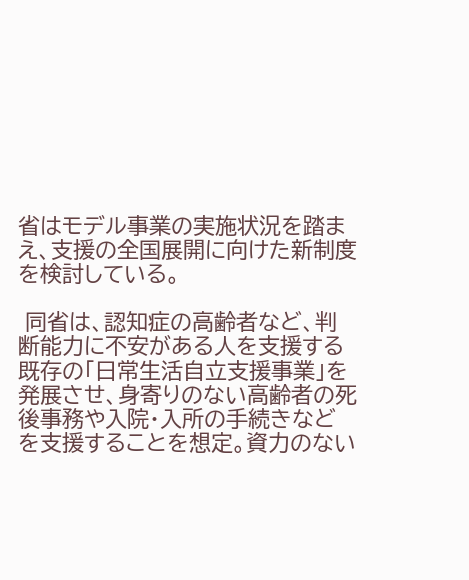省はモデル事業の実施状況を踏まえ、支援の全国展開に向けた新制度を検討している。

 同省は、認知症の高齢者など、判断能力に不安がある人を支援する既存の「日常生活自立支援事業」を発展させ、身寄りのない高齢者の死後事務や入院・入所の手続きなどを支援することを想定。資力のない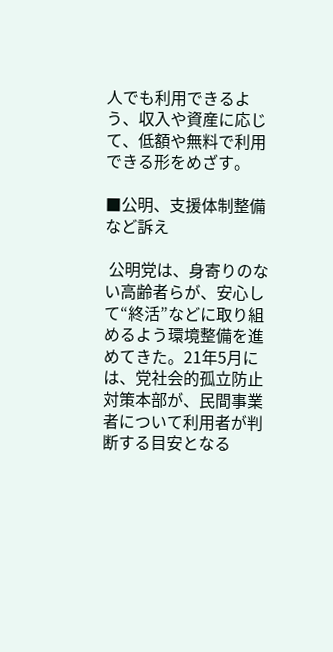人でも利用できるよう、収入や資産に応じて、低額や無料で利用できる形をめざす。

■公明、支援体制整備など訴え

 公明党は、身寄りのない高齢者らが、安心して“終活”などに取り組めるよう環境整備を進めてきた。21年5月には、党社会的孤立防止対策本部が、民間事業者について利用者が判断する目安となる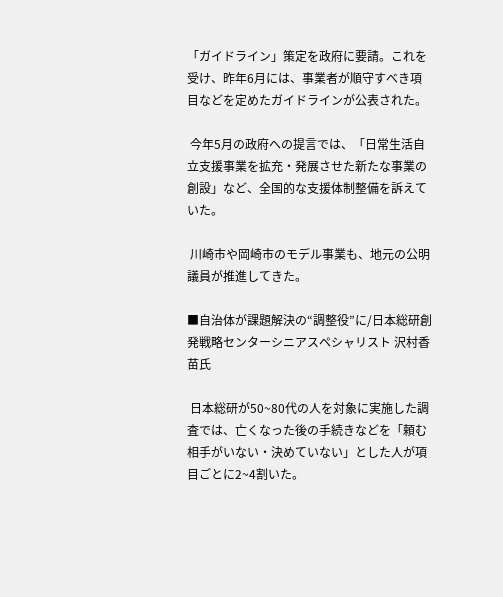「ガイドライン」策定を政府に要請。これを受け、昨年6月には、事業者が順守すべき項目などを定めたガイドラインが公表された。

 今年5月の政府への提言では、「日常生活自立支援事業を拡充・発展させた新たな事業の創設」など、全国的な支援体制整備を訴えていた。

 川崎市や岡崎市のモデル事業も、地元の公明議員が推進してきた。

■自治体が課題解決の“調整役”に/日本総研創発戦略センターシニアスペシャリスト 沢村香苗氏

 日本総研が50~80代の人を対象に実施した調査では、亡くなった後の手続きなどを「頼む相手がいない・決めていない」とした人が項目ごとに2~4割いた。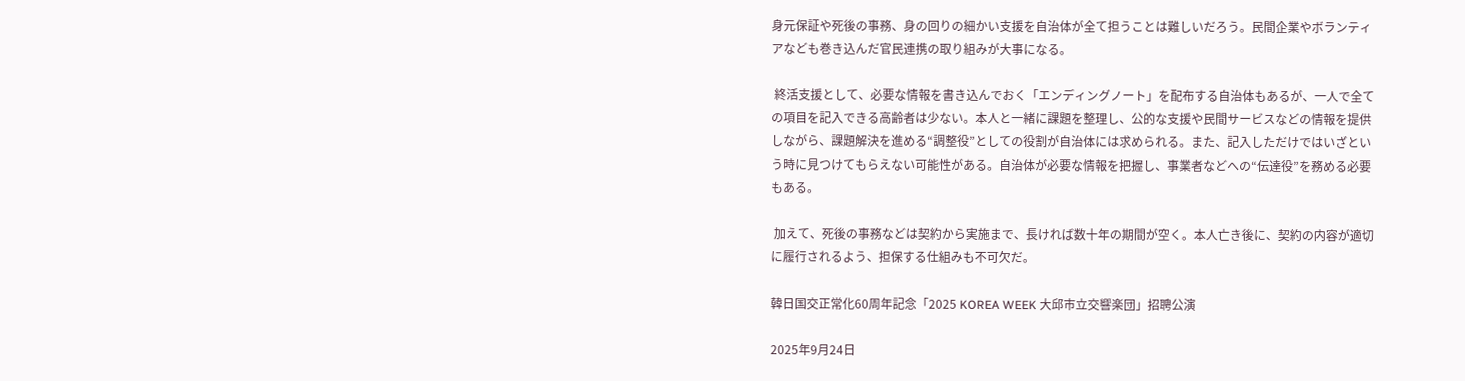身元保証や死後の事務、身の回りの細かい支援を自治体が全て担うことは難しいだろう。民間企業やボランティアなども巻き込んだ官民連携の取り組みが大事になる。

 終活支援として、必要な情報を書き込んでおく「エンディングノート」を配布する自治体もあるが、一人で全ての項目を記入できる高齢者は少ない。本人と一緒に課題を整理し、公的な支援や民間サービスなどの情報を提供しながら、課題解決を進める“調整役”としての役割が自治体には求められる。また、記入しただけではいざという時に見つけてもらえない可能性がある。自治体が必要な情報を把握し、事業者などへの“伝達役”を務める必要もある。

 加えて、死後の事務などは契約から実施まで、長ければ数十年の期間が空く。本人亡き後に、契約の内容が適切に履行されるよう、担保する仕組みも不可欠だ。

韓日国交正常化60周年記念「2025 KOREA WEEK 大邱市立交響楽団」招聘公演

2025年9月24日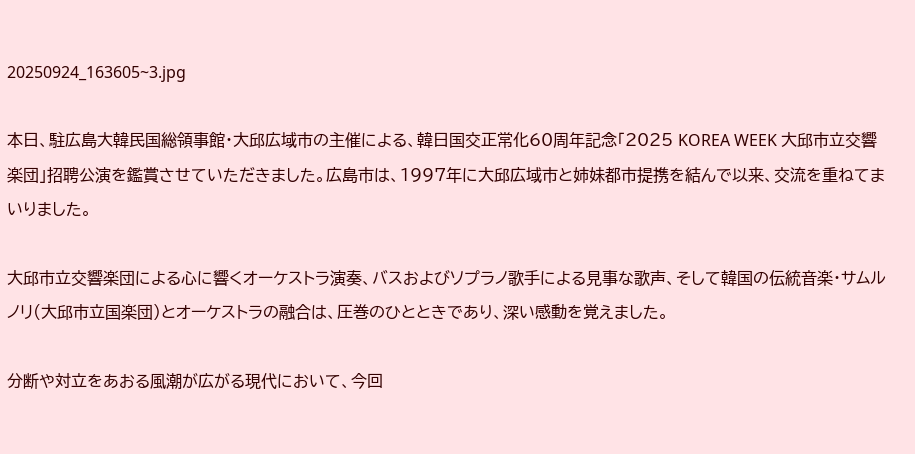20250924_163605~3.jpg

本日、駐広島大韓民国総領事館・大邱広域市の主催による、韓日国交正常化60周年記念「2025 KOREA WEEK 大邱市立交響楽団」招聘公演を鑑賞させていただきました。広島市は、1997年に大邱広域市と姉妹都市提携を結んで以来、交流を重ねてまいりました。

大邱市立交響楽団による心に響くオーケストラ演奏、バスおよびソプラノ歌手による見事な歌声、そして韓国の伝統音楽・サムルノリ(大邱市立国楽団)とオーケストラの融合は、圧巻のひとときであり、深い感動を覚えました。

分断や対立をあおる風潮が広がる現代において、今回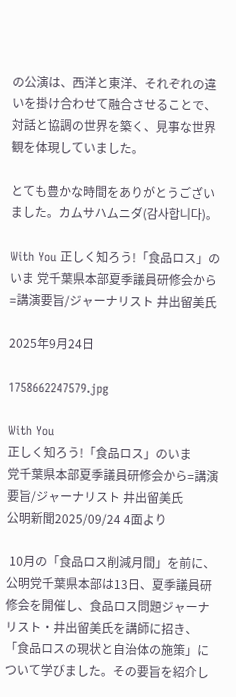の公演は、西洋と東洋、それぞれの違いを掛け合わせて融合させることで、対話と協調の世界を築く、見事な世界観を体現していました。

とても豊かな時間をありがとうございました。カムサハムニダ(감사합니다)。

With You 正しく知ろう!「食品ロス」のいま 党千葉県本部夏季議員研修会から=講演要旨/ジャーナリスト 井出留美氏

2025年9月24日

1758662247579.jpg

With You
正しく知ろう!「食品ロス」のいま
党千葉県本部夏季議員研修会から=講演要旨/ジャーナリスト 井出留美氏
公明新聞2025/09/24 4面より

 10月の「食品ロス削減月間」を前に、公明党千葉県本部は13日、夏季議員研修会を開催し、食品ロス問題ジャーナリスト・井出留美氏を講師に招き、「食品ロスの現状と自治体の施策」について学びました。その要旨を紹介し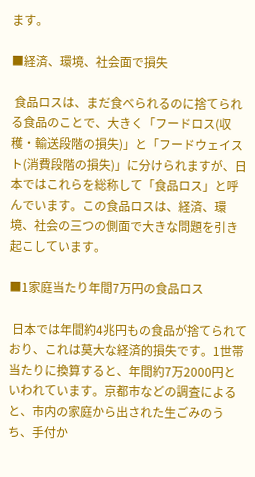ます。

■経済、環境、社会面で損失

 食品ロスは、まだ食べられるのに捨てられる食品のことで、大きく「フードロス(収穫・輸送段階の損失)」と「フードウェイスト(消費段階の損失)」に分けられますが、日本ではこれらを総称して「食品ロス」と呼んでいます。この食品ロスは、経済、環境、社会の三つの側面で大きな問題を引き起こしています。

■1家庭当たり年間7万円の食品ロス

 日本では年間約4兆円もの食品が捨てられており、これは莫大な経済的損失です。1世帯当たりに換算すると、年間約7万2000円といわれています。京都市などの調査によると、市内の家庭から出された生ごみのうち、手付か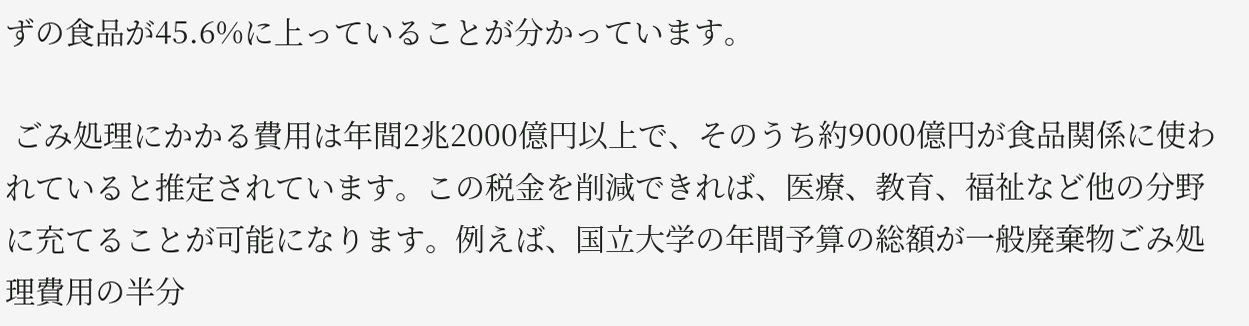ずの食品が45.6%に上っていることが分かっています。

 ごみ処理にかかる費用は年間2兆2000億円以上で、そのうち約9000億円が食品関係に使われていると推定されています。この税金を削減できれば、医療、教育、福祉など他の分野に充てることが可能になります。例えば、国立大学の年間予算の総額が一般廃棄物ごみ処理費用の半分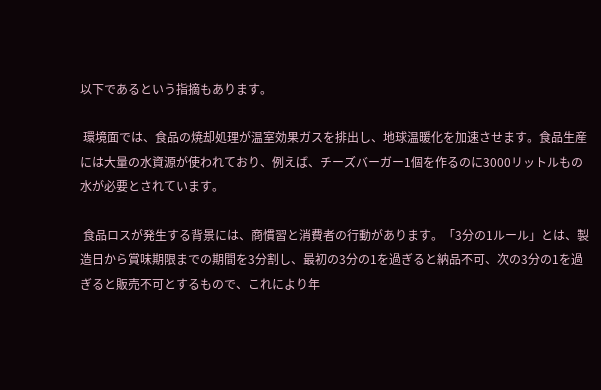以下であるという指摘もあります。

 環境面では、食品の焼却処理が温室効果ガスを排出し、地球温暖化を加速させます。食品生産には大量の水資源が使われており、例えば、チーズバーガー1個を作るのに3000リットルもの水が必要とされています。

 食品ロスが発生する背景には、商慣習と消費者の行動があります。「3分の1ルール」とは、製造日から賞味期限までの期間を3分割し、最初の3分の1を過ぎると納品不可、次の3分の1を過ぎると販売不可とするもので、これにより年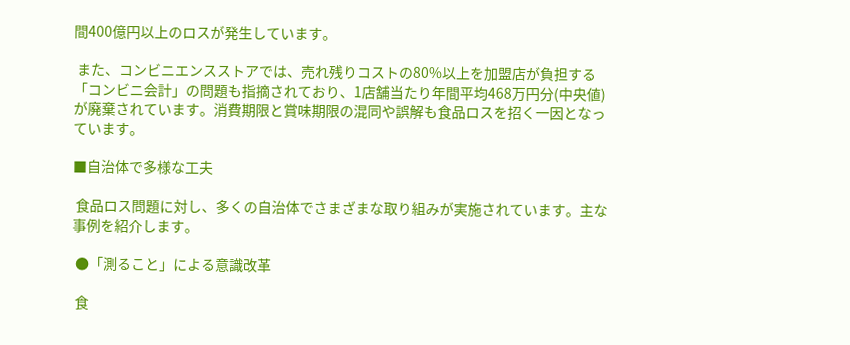間400億円以上のロスが発生しています。

 また、コンビニエンスストアでは、売れ残りコストの80%以上を加盟店が負担する「コンビニ会計」の問題も指摘されており、1店舗当たり年間平均468万円分(中央値)が廃棄されています。消費期限と賞味期限の混同や誤解も食品ロスを招く一因となっています。

■自治体で多様な工夫

 食品ロス問題に対し、多くの自治体でさまざまな取り組みが実施されています。主な事例を紹介します。

 ●「測ること」による意識改革

 食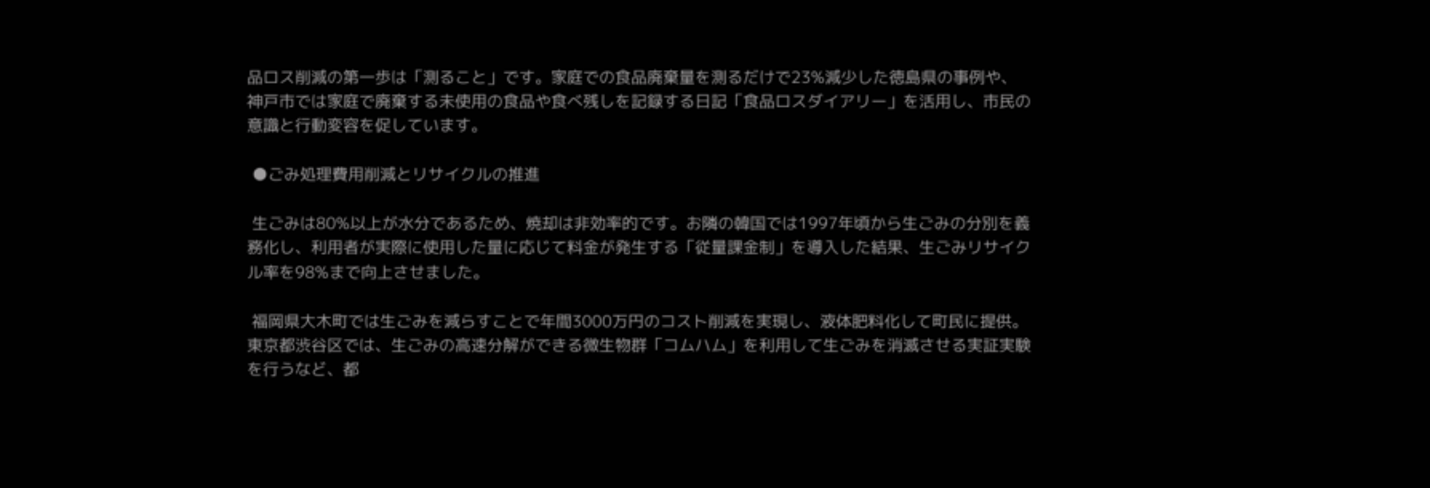品ロス削減の第一歩は「測ること」です。家庭での食品廃棄量を測るだけで23%減少した徳島県の事例や、神戸市では家庭で廃棄する未使用の食品や食べ残しを記録する日記「食品ロスダイアリー」を活用し、市民の意識と行動変容を促しています。

 ●ごみ処理費用削減とリサイクルの推進

 生ごみは80%以上が水分であるため、焼却は非効率的です。お隣の韓国では1997年頃から生ごみの分別を義務化し、利用者が実際に使用した量に応じて料金が発生する「従量課金制」を導入した結果、生ごみリサイクル率を98%まで向上させました。

 福岡県大木町では生ごみを減らすことで年間3000万円のコスト削減を実現し、液体肥料化して町民に提供。東京都渋谷区では、生ごみの高速分解ができる微生物群「コムハム」を利用して生ごみを消滅させる実証実験を行うなど、都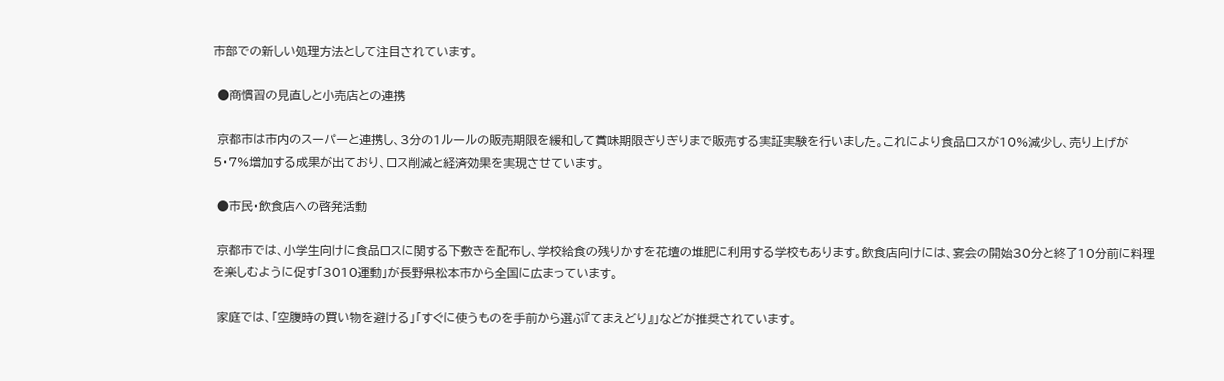市部での新しい処理方法として注目されています。

 ●商慣習の見直しと小売店との連携

 京都市は市内のスーパーと連携し、3分の1ルールの販売期限を緩和して賞味期限ぎりぎりまで販売する実証実験を行いました。これにより食品ロスが10%減少し、売り上げが5・7%増加する成果が出ており、ロス削減と経済効果を実現させています。

 ●市民・飲食店への啓発活動

 京都市では、小学生向けに食品ロスに関する下敷きを配布し、学校給食の残りかすを花壇の堆肥に利用する学校もあります。飲食店向けには、宴会の開始30分と終了10分前に料理を楽しむように促す「3010運動」が長野県松本市から全国に広まっています。

 家庭では、「空腹時の買い物を避ける」「すぐに使うものを手前から選ぶ『てまえどり』」などが推奨されています。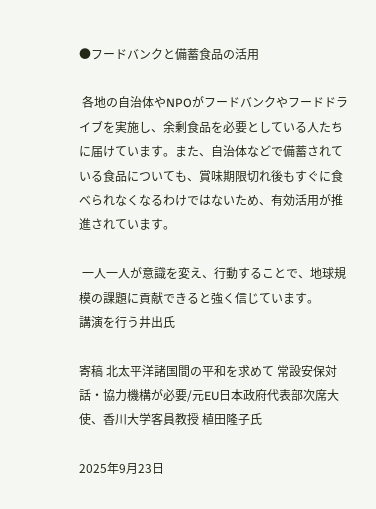●フードバンクと備蓄食品の活用

 各地の自治体やNPOがフードバンクやフードドライブを実施し、余剰食品を必要としている人たちに届けています。また、自治体などで備蓄されている食品についても、賞味期限切れ後もすぐに食べられなくなるわけではないため、有効活用が推進されています。

 一人一人が意識を変え、行動することで、地球規模の課題に貢献できると強く信じています。
講演を行う井出氏

寄稿 北太平洋諸国間の平和を求めて 常設安保対話・協力機構が必要/元EU日本政府代表部次席大使、香川大学客員教授 植田隆子氏

2025年9月23日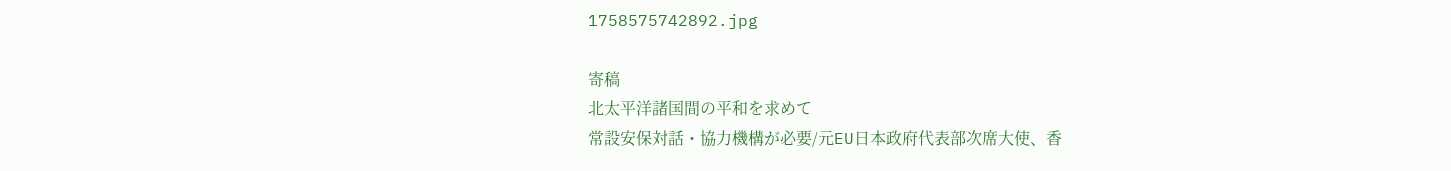1758575742892.jpg

寄稿
北太平洋諸国間の平和を求めて
常設安保対話・協力機構が必要/元EU日本政府代表部次席大使、香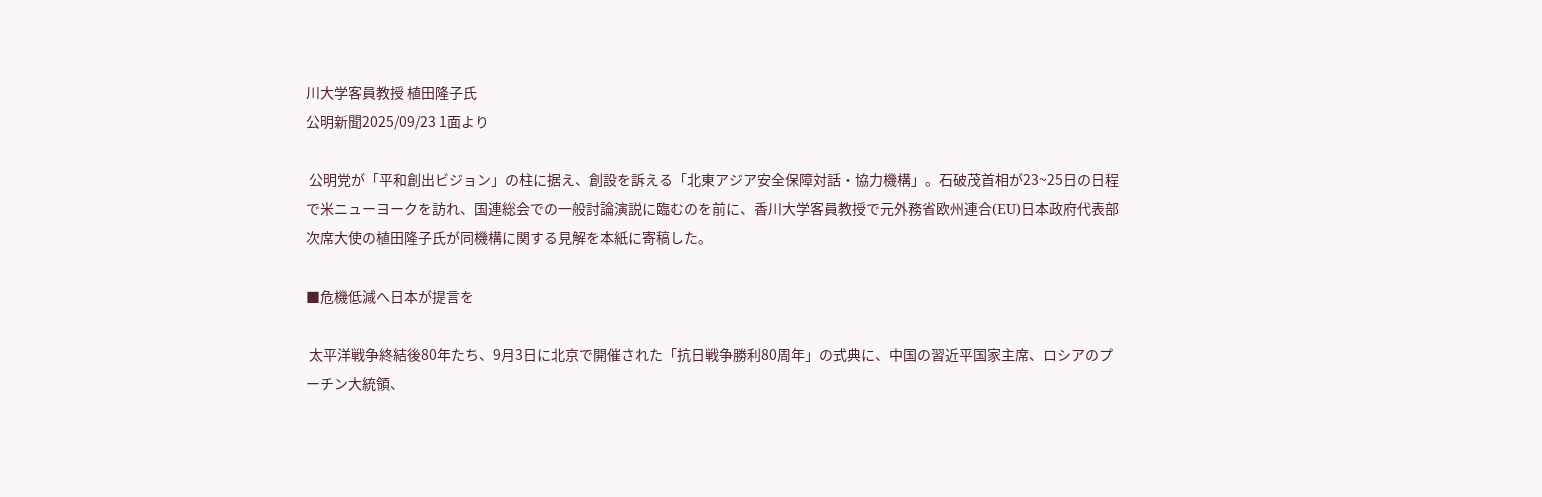川大学客員教授 植田隆子氏
公明新聞2025/09/23 1面より

 公明党が「平和創出ビジョン」の柱に据え、創設を訴える「北東アジア安全保障対話・協力機構」。石破茂首相が23~25日の日程で米ニューヨークを訪れ、国連総会での一般討論演説に臨むのを前に、香川大学客員教授で元外務省欧州連合(EU)日本政府代表部次席大使の植田隆子氏が同機構に関する見解を本紙に寄稿した。

■危機低減へ日本が提言を

 太平洋戦争終結後80年たち、9月3日に北京で開催された「抗日戦争勝利80周年」の式典に、中国の習近平国家主席、ロシアのプーチン大統領、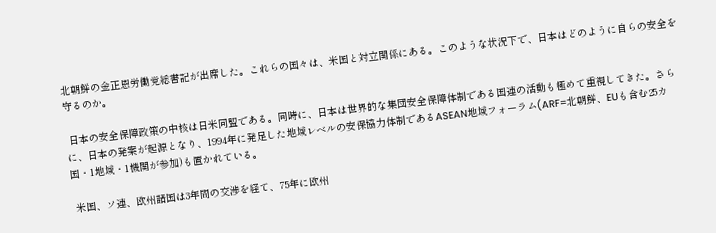北朝鮮の金正恩労働党総書記が出席した。これらの国々は、米国と対立関係にある。このような状況下で、日本はどのように自らの安全を守るのか。

 日本の安全保障政策の中核は日米同盟である。同時に、日本は世界的な集団安全保障体制である国連の活動も極めて重視してきた。さらに、日本の発案が起源となり、1994年に発足した地域レベルの安保協力体制であるASEAN地域フォーラム(ARF=北朝鮮、EUも含む25カ国・1地域・1機関が参加)も置かれている。

 米国、ソ連、欧州諸国は3年間の交渉を経て、75年に欧州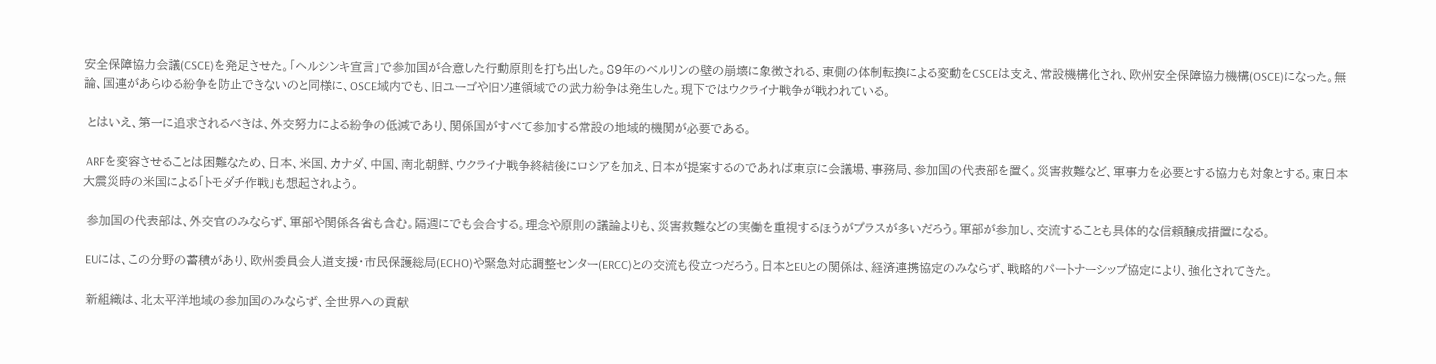安全保障協力会議(CSCE)を発足させた。「ヘルシンキ宣言」で参加国が合意した行動原則を打ち出した。89年のベルリンの壁の崩壊に象徴される、東側の体制転換による変動をCSCEは支え、常設機構化され、欧州安全保障協力機構(OSCE)になった。無論、国連があらゆる紛争を防止できないのと同様に、OSCE域内でも、旧ユーゴや旧ソ連領域での武力紛争は発生した。現下ではウクライナ戦争が戦われている。

 とはいえ、第一に追求されるべきは、外交努力による紛争の低減であり、関係国がすべて参加する常設の地域的機関が必要である。

 ARFを変容させることは困難なため、日本、米国、カナダ、中国、南北朝鮮、ウクライナ戦争終結後にロシアを加え、日本が提案するのであれば東京に会議場、事務局、参加国の代表部を置く。災害救難など、軍事力を必要とする協力も対象とする。東日本大震災時の米国による「トモダチ作戦」も想起されよう。

 参加国の代表部は、外交官のみならず、軍部や関係各省も含む。隔週にでも会合する。理念や原則の議論よりも、災害救難などの実働を重視するほうがプラスが多いだろう。軍部が参加し、交流することも具体的な信頼醸成措置になる。

 EUには、この分野の蓄積があり、欧州委員会人道支援・市民保護総局(ECHO)や緊急対応調整センター(ERCC)との交流も役立つだろう。日本とEUとの関係は、経済連携協定のみならず、戦略的パートナーシップ協定により、強化されてきた。

 新組織は、北太平洋地域の参加国のみならず、全世界への貢献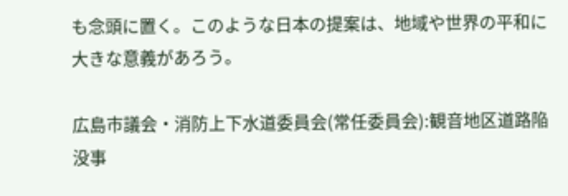も念頭に置く。このような日本の提案は、地域や世界の平和に大きな意義があろう。

広島市議会・消防上下水道委員会(常任委員会):観音地区道路陥没事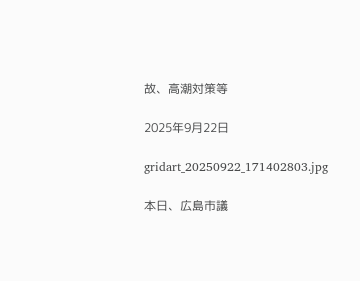故、高潮対策等

2025年9月22日

gridart_20250922_171402803.jpg

本日、広島市議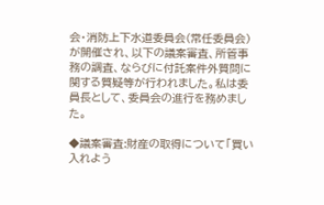会・消防上下水道委員会(常任委員会)が開催され、以下の議案審査、所管事務の調査、ならびに付託案件外質問に関する質疑等が行われました。私は委員長として、委員会の進行を務めました。

◆議案審査:財産の取得について「買い入れよう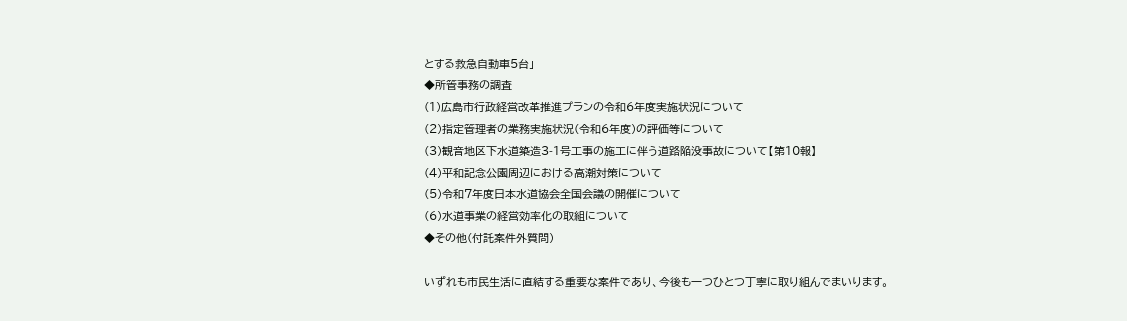とする救急自動車5台」
◆所管事務の調査
(1)広島市行政経営改革推進プランの令和6年度実施状況について
(2)指定管理者の業務実施状況(令和6年度)の評価等について
(3)観音地区下水道築造3-1号工事の施工に伴う道路陥没事故について【第10報】
(4)平和記念公園周辺における高潮対策について
(5)令和7年度日本水道協会全国会議の開催について
(6)水道事業の経営効率化の取組について
◆その他(付託案件外質問)

いずれも市民生活に直結する重要な案件であり、今後も一つひとつ丁寧に取り組んでまいります。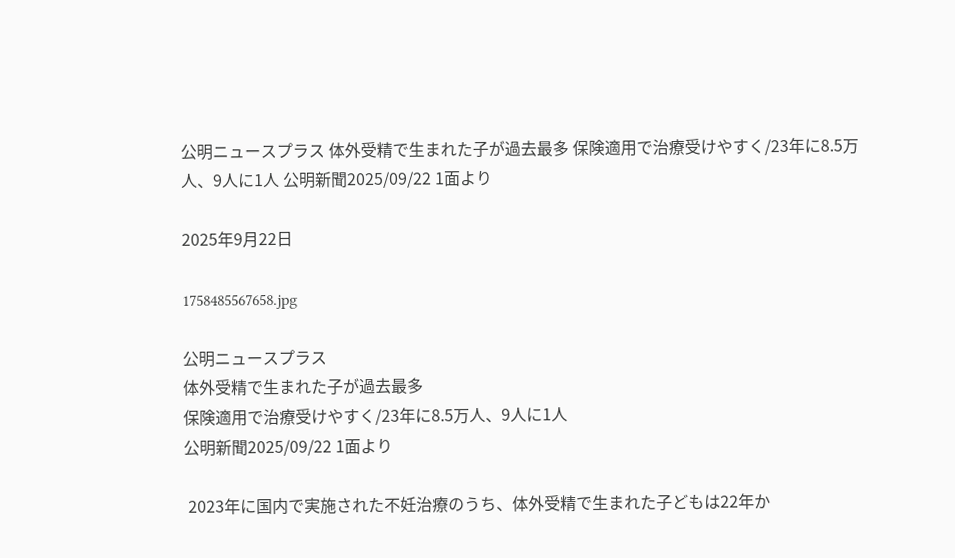公明ニュースプラス 体外受精で生まれた子が過去最多 保険適用で治療受けやすく/23年に8.5万人、9人に1人 公明新聞2025/09/22 1面より

2025年9月22日

1758485567658.jpg

公明ニュースプラス
体外受精で生まれた子が過去最多
保険適用で治療受けやすく/23年に8.5万人、9人に1人
公明新聞2025/09/22 1面より

 2023年に国内で実施された不妊治療のうち、体外受精で生まれた子どもは22年か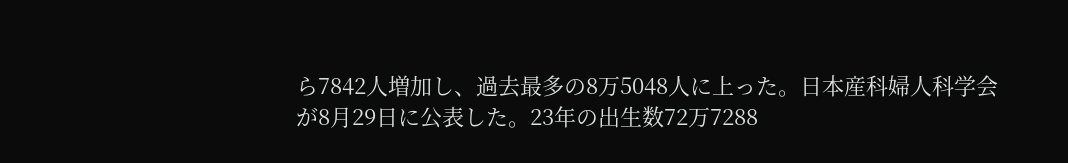ら7842人増加し、過去最多の8万5048人に上った。日本産科婦人科学会が8月29日に公表した。23年の出生数72万7288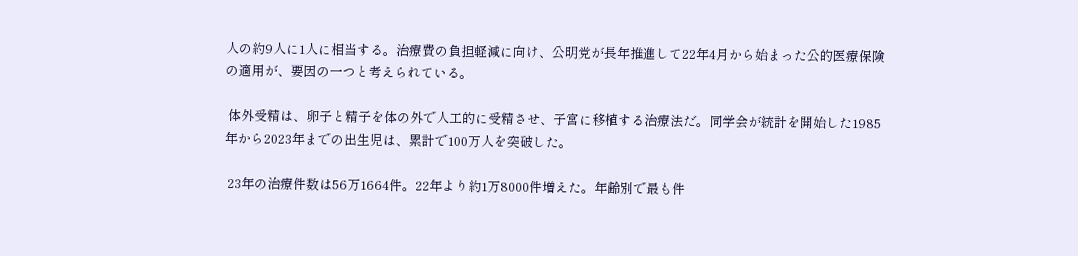人の約9人に1人に相当する。治療費の負担軽減に向け、公明党が長年推進して22年4月から始まった公的医療保険の適用が、要因の一つと考えられている。

 体外受精は、卵子と精子を体の外で人工的に受精させ、子宮に移植する治療法だ。同学会が統計を開始した1985年から2023年までの出生児は、累計で100万人を突破した。

 23年の治療件数は56万1664件。22年より約1万8000件増えた。年齢別で最も件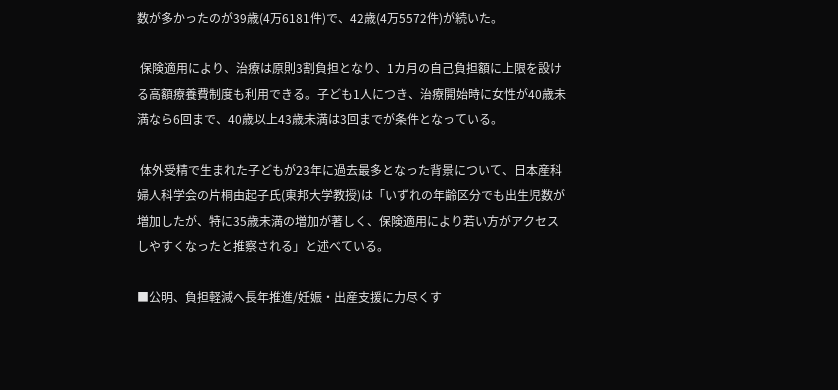数が多かったのが39歳(4万6181件)で、42歳(4万5572件)が続いた。

 保険適用により、治療は原則3割負担となり、1カ月の自己負担額に上限を設ける高額療養費制度も利用できる。子ども1人につき、治療開始時に女性が40歳未満なら6回まで、40歳以上43歳未満は3回までが条件となっている。

 体外受精で生まれた子どもが23年に過去最多となった背景について、日本産科婦人科学会の片桐由起子氏(東邦大学教授)は「いずれの年齢区分でも出生児数が増加したが、特に35歳未満の増加が著しく、保険適用により若い方がアクセスしやすくなったと推察される」と述べている。

■公明、負担軽減へ長年推進/妊娠・出産支援に力尽くす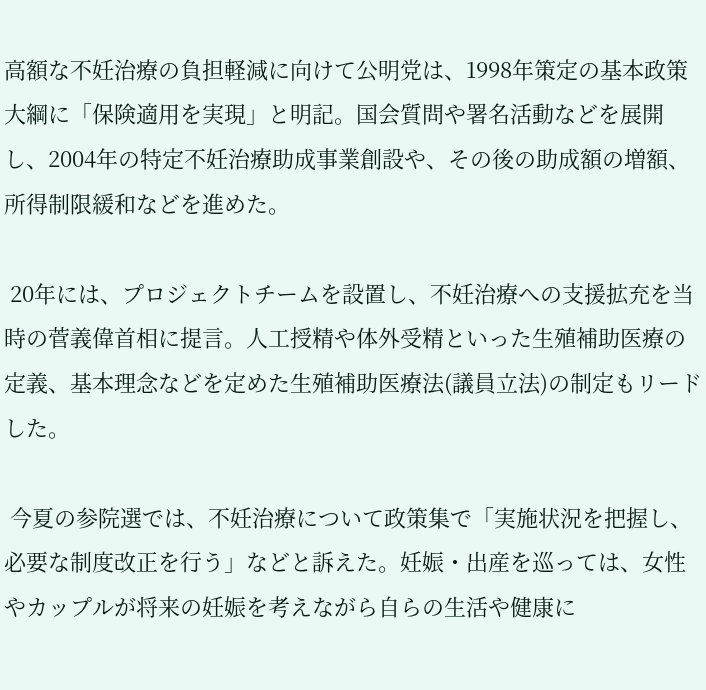高額な不妊治療の負担軽減に向けて公明党は、1998年策定の基本政策大綱に「保険適用を実現」と明記。国会質問や署名活動などを展開し、2004年の特定不妊治療助成事業創設や、その後の助成額の増額、所得制限緩和などを進めた。

 20年には、プロジェクトチームを設置し、不妊治療への支援拡充を当時の菅義偉首相に提言。人工授精や体外受精といった生殖補助医療の定義、基本理念などを定めた生殖補助医療法(議員立法)の制定もリードした。

 今夏の参院選では、不妊治療について政策集で「実施状況を把握し、必要な制度改正を行う」などと訴えた。妊娠・出産を巡っては、女性やカップルが将来の妊娠を考えながら自らの生活や健康に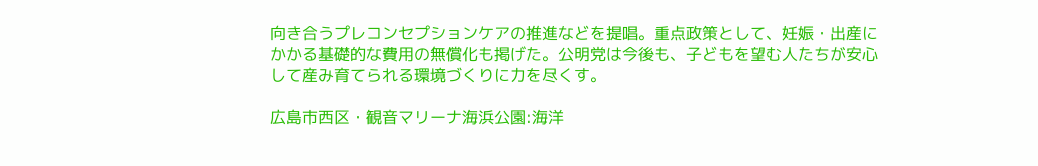向き合うプレコンセプションケアの推進などを提唱。重点政策として、妊娠・出産にかかる基礎的な費用の無償化も掲げた。公明党は今後も、子どもを望む人たちが安心して産み育てられる環境づくりに力を尽くす。

広島市西区・観音マリーナ海浜公園:海洋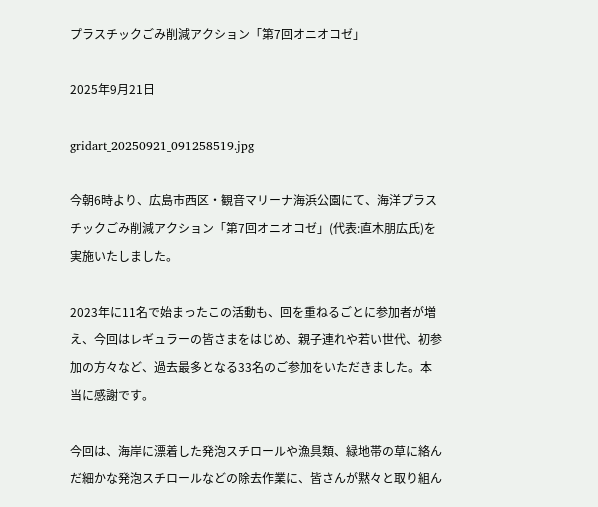プラスチックごみ削減アクション「第7回オニオコゼ」

2025年9月21日

gridart_20250921_091258519.jpg

今朝6時より、広島市西区・観音マリーナ海浜公園にて、海洋プラスチックごみ削減アクション「第7回オニオコゼ」(代表:直木朋広氏)を実施いたしました。

2023年に11名で始まったこの活動も、回を重ねるごとに参加者が増え、今回はレギュラーの皆さまをはじめ、親子連れや若い世代、初参加の方々など、過去最多となる33名のご参加をいただきました。本当に感謝です。

今回は、海岸に漂着した発泡スチロールや漁具類、緑地帯の草に絡んだ細かな発泡スチロールなどの除去作業に、皆さんが黙々と取り組ん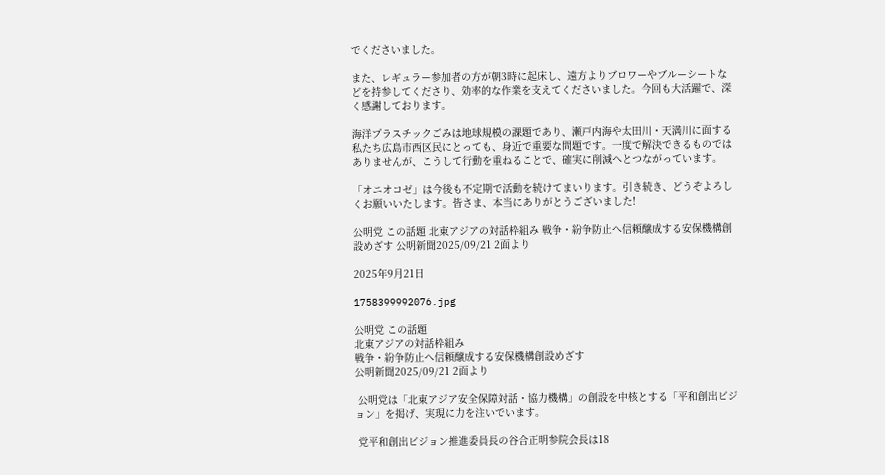でくださいました。

また、レギュラー参加者の方が朝3時に起床し、遠方よりブロワーやブルーシートなどを持参してくださり、効率的な作業を支えてくださいました。今回も大活躍で、深く感謝しております。

海洋プラスチックごみは地球規模の課題であり、瀬戸内海や太田川・天満川に面する私たち広島市西区民にとっても、身近で重要な問題です。一度で解決できるものではありませんが、こうして行動を重ねることで、確実に削減へとつながっています。

「オニオコゼ」は今後も不定期で活動を続けてまいります。引き続き、どうぞよろしくお願いいたします。皆さま、本当にありがとうございました!

公明党 この話題 北東アジアの対話枠組み 戦争・紛争防止へ信頼醸成する安保機構創設めざす 公明新聞2025/09/21 2面より

2025年9月21日

1758399992076.jpg

公明党 この話題
北東アジアの対話枠組み
戦争・紛争防止へ信頼醸成する安保機構創設めざす
公明新聞2025/09/21 2面より

 公明党は「北東アジア安全保障対話・協力機構」の創設を中核とする「平和創出ビジョン」を掲げ、実現に力を注いでいます。

 党平和創出ビジョン推進委員長の谷合正明参院会長は18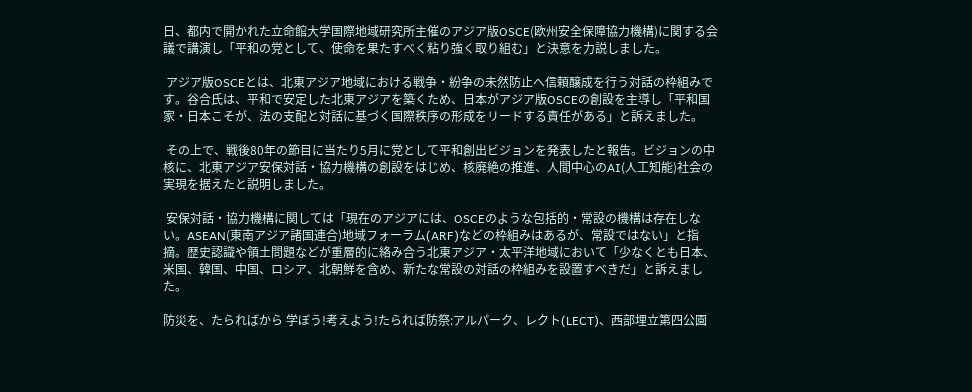日、都内で開かれた立命館大学国際地域研究所主催のアジア版OSCE(欧州安全保障協力機構)に関する会議で講演し「平和の党として、使命を果たすべく粘り強く取り組む」と決意を力説しました。

 アジア版OSCEとは、北東アジア地域における戦争・紛争の未然防止へ信頼醸成を行う対話の枠組みです。谷合氏は、平和で安定した北東アジアを築くため、日本がアジア版OSCEの創設を主導し「平和国家・日本こそが、法の支配と対話に基づく国際秩序の形成をリードする責任がある」と訴えました。

 その上で、戦後80年の節目に当たり5月に党として平和創出ビジョンを発表したと報告。ビジョンの中核に、北東アジア安保対話・協力機構の創設をはじめ、核廃絶の推進、人間中心のAI(人工知能)社会の実現を据えたと説明しました。

 安保対話・協力機構に関しては「現在のアジアには、OSCEのような包括的・常設の機構は存在しない。ASEAN(東南アジア諸国連合)地域フォーラム(ARF)などの枠組みはあるが、常設ではない」と指摘。歴史認識や領土問題などが重層的に絡み合う北東アジア・太平洋地域において「少なくとも日本、米国、韓国、中国、ロシア、北朝鮮を含め、新たな常設の対話の枠組みを設置すべきだ」と訴えました。

防災を、たらればから 学ぼう!考えよう!たられば防祭:アルパーク、レクト(LECT)、西部埋立第四公園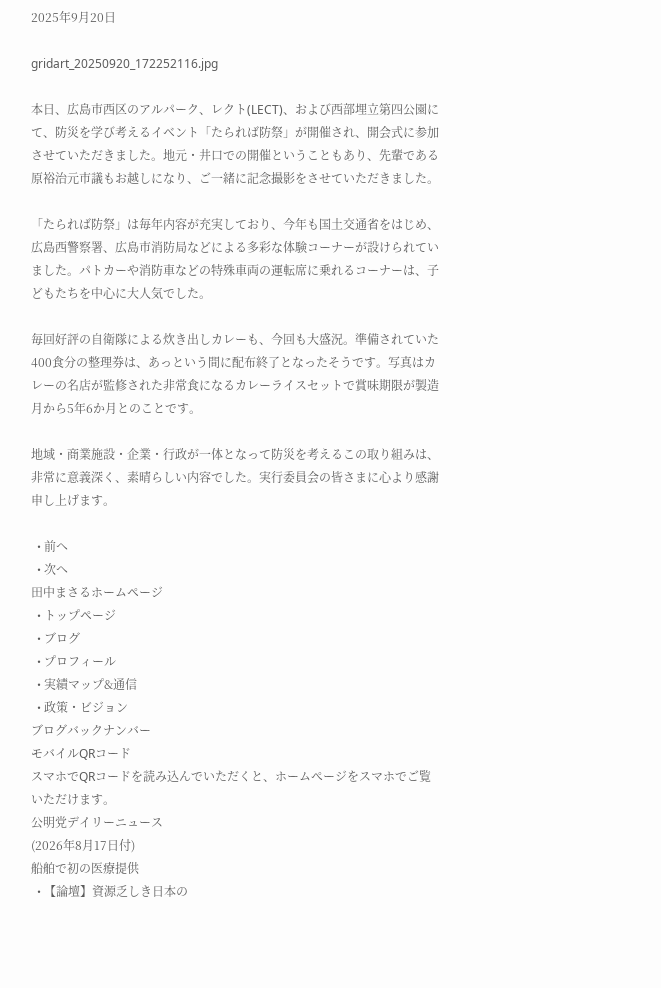2025年9月20日

gridart_20250920_172252116.jpg

本日、広島市西区のアルパーク、レクト(LECT)、および西部埋立第四公園にて、防災を学び考えるイベント「たられば防祭」が開催され、開会式に参加させていただきました。地元・井口での開催ということもあり、先輩である原裕治元市議もお越しになり、ご一緒に記念撮影をさせていただきました。

「たられば防祭」は毎年内容が充実しており、今年も国土交通省をはじめ、広島西警察署、広島市消防局などによる多彩な体験コーナーが設けられていました。パトカーや消防車などの特殊車両の運転席に乗れるコーナーは、子どもたちを中心に大人気でした。

毎回好評の自衛隊による炊き出しカレーも、今回も大盛況。準備されていた400食分の整理券は、あっという間に配布終了となったそうです。写真はカレーの名店が監修された非常食になるカレーライスセットで賞味期限が製造月から5年6か月とのことです。

地域・商業施設・企業・行政が一体となって防災を考えるこの取り組みは、非常に意義深く、素晴らしい内容でした。実行委員会の皆さまに心より感謝申し上げます。

  • 前へ
  • 次へ
田中まさるホームページ
  • トップページ
  • ブログ
  • プロフィール
  • 実績マップ&通信
  • 政策・ビジョン
ブログバックナンバー
モバイルQRコード
スマホでQRコードを読み込んでいただくと、ホームぺージをスマホでご覧いただけます。
公明党デイリーニュース
(2026年8月17日付)
船舶で初の医療提供
  • 【論壇】資源乏しき日本の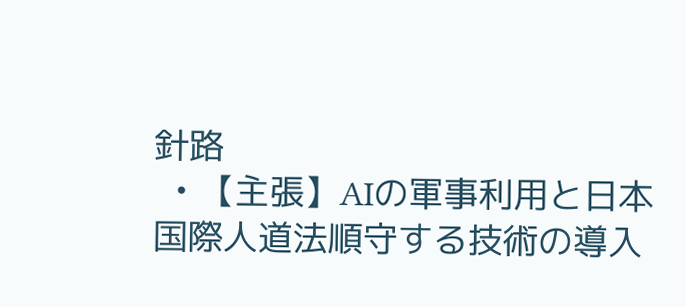針路
  • 【主張】AIの軍事利用と日本 国際人道法順守する技術の導入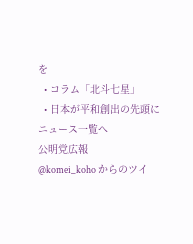を
  • コラム「北斗七星」
  • 日本が平和創出の先頭に
ニュース一覧へ
公明党広報
@komei_koho からのツイ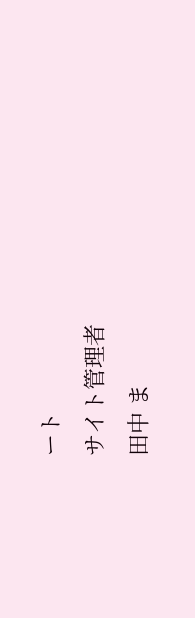ート
サイト管理者
田中 ま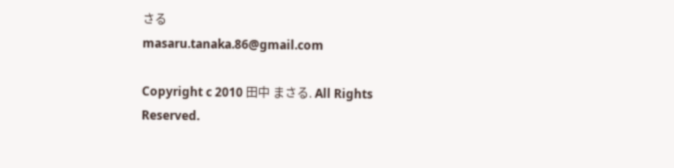さる
masaru.tanaka.86@gmail.com

Copyright c 2010 田中 まさる. All Rights Reserved.